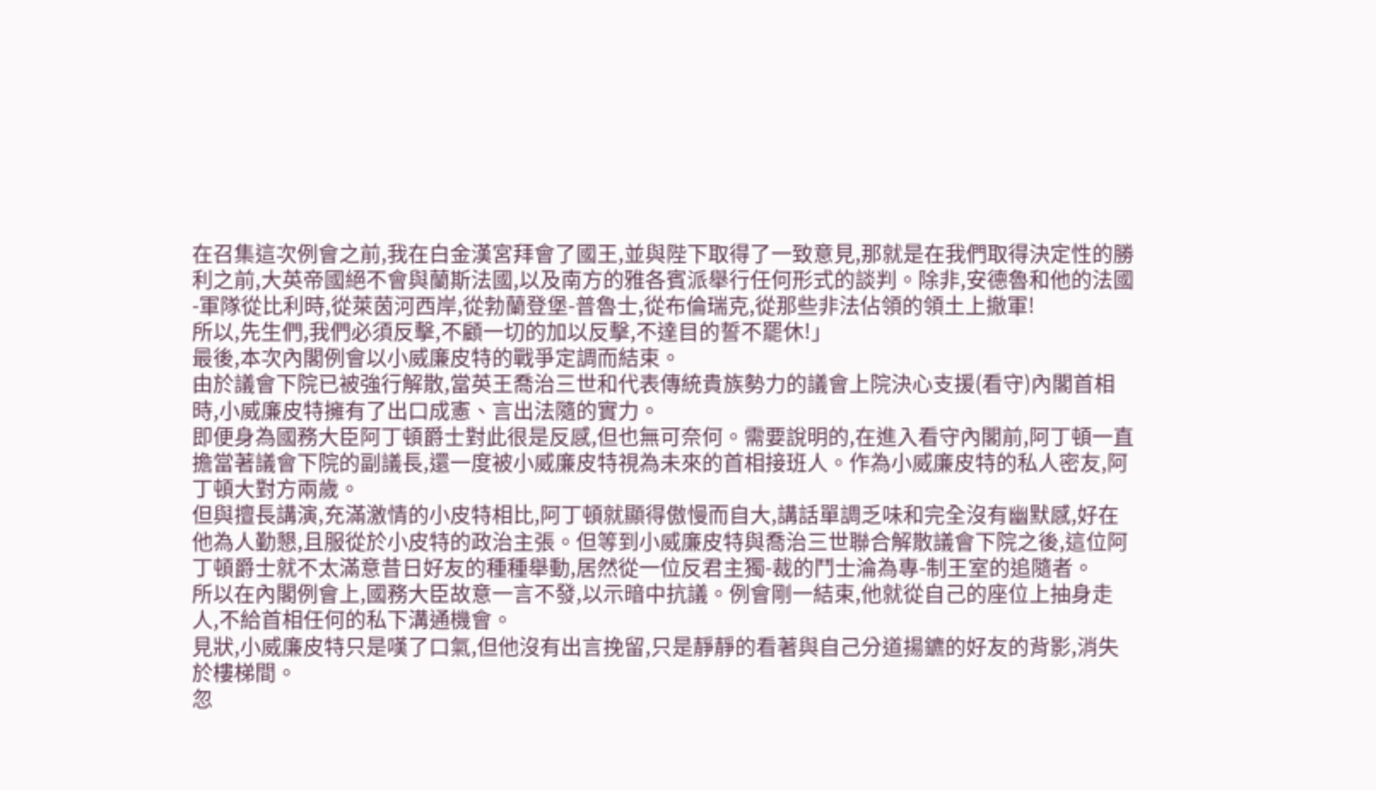在召集這次例會之前,我在白金漢宮拜會了國王,並與陛下取得了一致意見,那就是在我們取得決定性的勝利之前,大英帝國絕不會與蘭斯法國,以及南方的雅各賓派舉行任何形式的談判。除非,安德魯和他的法國-軍隊從比利時,從萊茵河西岸,從勃蘭登堡-普魯士,從布倫瑞克,從那些非法佔領的領土上撤軍!
所以,先生們,我們必須反擊,不顧一切的加以反擊,不達目的誓不罷休!」
最後,本次內閣例會以小威廉皮特的戰爭定調而結束。
由於議會下院已被強行解散,當英王喬治三世和代表傳統貴族勢力的議會上院決心支援(看守)內閣首相時,小威廉皮特擁有了出口成憲、言出法隨的實力。
即便身為國務大臣阿丁頓爵士對此很是反感,但也無可奈何。需要說明的,在進入看守內閣前,阿丁頓一直擔當著議會下院的副議長,還一度被小威廉皮特視為未來的首相接班人。作為小威廉皮特的私人密友,阿丁頓大對方兩歲。
但與擅長講演,充滿激情的小皮特相比,阿丁頓就顯得傲慢而自大,講話單調乏味和完全沒有幽默感,好在他為人勤懇,且服從於小皮特的政治主張。但等到小威廉皮特與喬治三世聯合解散議會下院之後,這位阿丁頓爵士就不太滿意昔日好友的種種舉動,居然從一位反君主獨-裁的鬥士淪為專-制王室的追隨者。
所以在內閣例會上,國務大臣故意一言不發,以示暗中抗議。例會剛一結束,他就從自己的座位上抽身走人,不給首相任何的私下溝通機會。
見狀,小威廉皮特只是嘆了口氣,但他沒有出言挽留,只是靜靜的看著與自己分道揚鑣的好友的背影,消失於樓梯間。
忽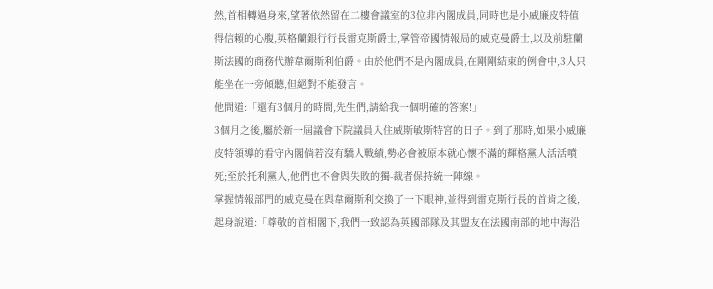然,首相轉過身來,望著依然留在二樓會議室的3位非內閣成員,同時也是小威廉皮特值得信賴的心腹,英格蘭銀行行長雷克斯爵士,掌管帝國情報局的威克曼爵士,以及前駐蘭斯法國的商務代辦韋爾斯利伯爵。由於他們不是內閣成員,在剛剛結束的例會中,3人只能坐在一旁傾聽,但絕對不能發言。
他問道:「還有3個月的時間,先生們,請給我一個明確的答案!」
3個月之後,屬於新一屆議會下院議員入住威斯敏斯特宮的日子。到了那時,如果小威廉皮特領導的看守內閣倘若沒有驕人戰績,勢必會被原本就心懷不滿的輝格黨人活活噴死;至於托利黨人,他們也不會與失敗的獨-裁者保持統一陣線。
掌握情報部門的威克曼在與韋爾斯利交換了一下眼神,並得到雷克斯行長的首肯之後,起身說道:「尊敬的首相閣下,我們一致認為英國部隊及其盟友在法國南部的地中海沿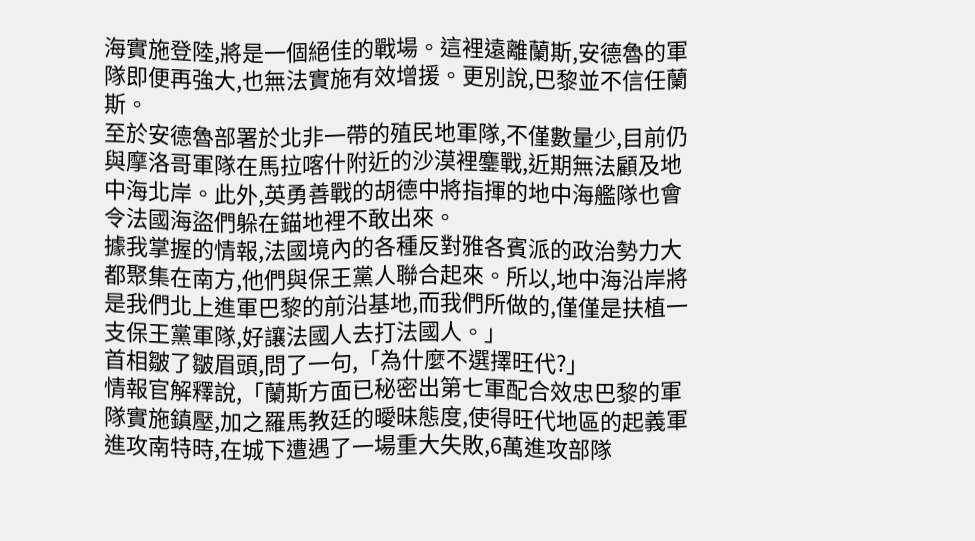海實施登陸,將是一個絕佳的戰場。這裡遠離蘭斯,安德魯的軍隊即便再強大,也無法實施有效增援。更別說,巴黎並不信任蘭斯。
至於安德魯部署於北非一帶的殖民地軍隊,不僅數量少,目前仍與摩洛哥軍隊在馬拉喀什附近的沙漠裡鏖戰,近期無法顧及地中海北岸。此外,英勇善戰的胡德中將指揮的地中海艦隊也會令法國海盜們躲在錨地裡不敢出來。
據我掌握的情報,法國境內的各種反對雅各賓派的政治勢力大都聚集在南方,他們與保王黨人聯合起來。所以,地中海沿岸將是我們北上進軍巴黎的前沿基地,而我們所做的,僅僅是扶植一支保王黨軍隊,好讓法國人去打法國人。」
首相皺了皺眉頭,問了一句,「為什麼不選擇旺代?」
情報官解釋說,「蘭斯方面已秘密出第七軍配合效忠巴黎的軍隊實施鎮壓,加之羅馬教廷的曖昧態度,使得旺代地區的起義軍進攻南特時,在城下遭遇了一場重大失敗,6萬進攻部隊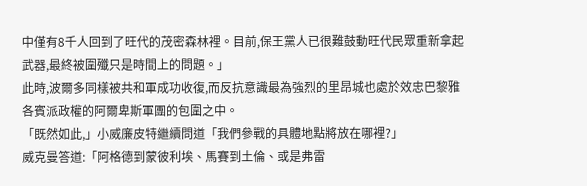中僅有8千人回到了旺代的茂密森林裡。目前,保王黨人已很難鼓動旺代民眾重新拿起武器,最終被圍殲只是時間上的問題。」
此時,波爾多同樣被共和軍成功收復,而反抗意識最為強烈的里昂城也處於效忠巴黎雅各賓派政權的阿爾卑斯軍團的包圍之中。
「既然如此,」小威廉皮特繼續問道「我們參戰的具體地點將放在哪裡?」
威克曼答道:「阿格德到蒙彼利埃、馬賽到土倫、或是弗雷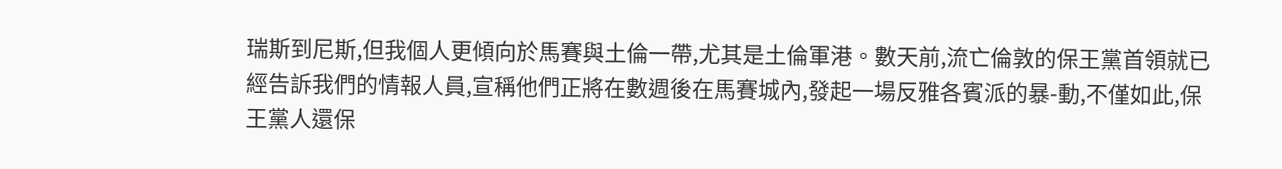瑞斯到尼斯,但我個人更傾向於馬賽與土倫一帶,尤其是土倫軍港。數天前,流亡倫敦的保王黨首領就已經告訴我們的情報人員,宣稱他們正將在數週後在馬賽城內,發起一場反雅各賓派的暴-動,不僅如此,保王黨人還保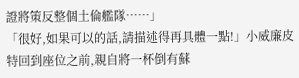證將策反整個土倫艦隊……」
「很好,如果可以的話,請描述得再具體一點!」小威廉皮特回到座位之前,親自將一杯倒有蘇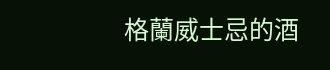格蘭威士忌的酒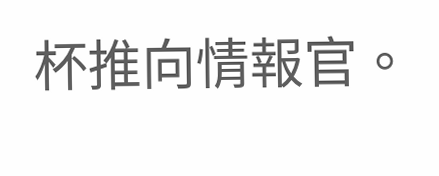杯推向情報官。